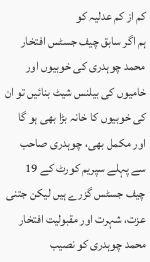کم از کم عدلیہ کو
ہم اگر سابق چیف جسٹس افتخار محمد چوہدری کی خوبیوں اور خامیوں کی بیلنس شیٹ بنائیں تو ان کی خوبیوں کا خانہ بڑا بھی ہو گا اور مکمل بھی، چوہدری صاحب سے پہلے سپریم کورٹ کے 19 چیف جسٹس گزرے ہیں لیکن جتنی عزت، شہرت اور مقبولیت افتخار محمد چوہدری کو نصیب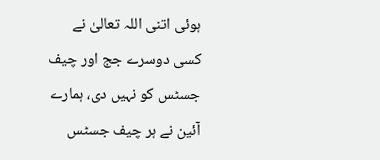ہوئی اتنی اللہ تعالیٰ نے کسی دوسرے جج اور چیف جسٹس کو نہیں دی، ہمارے آئین نے ہر چیف جسٹس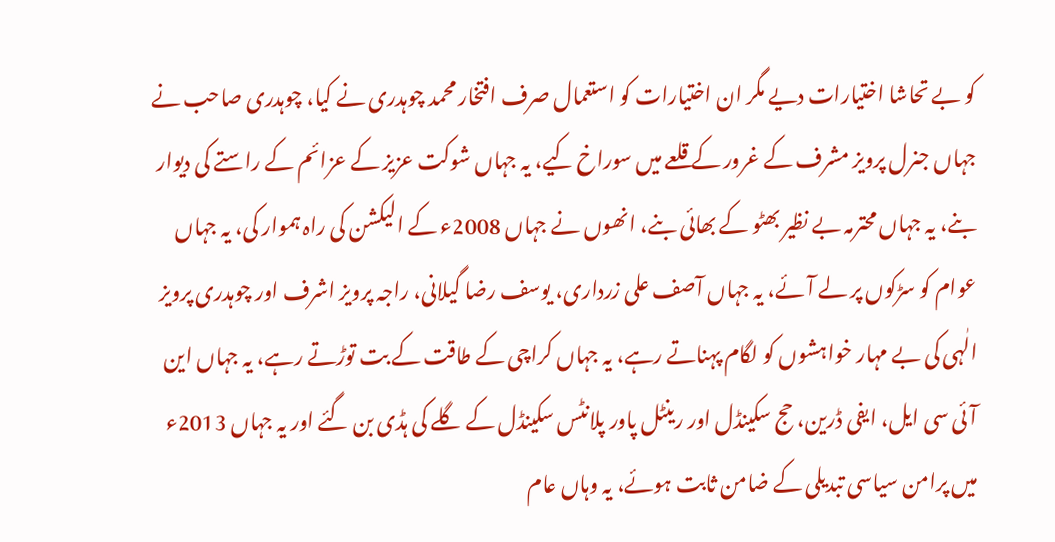کو بے تحاشا اختیارات دیے مگر ان اختیارات کو استعمال صرف افتخار محمد چوہدری نے کیا، چوہدری صاحب نے جہاں جنرل پرویز مشرف کے غرور کے قلعے میں سوراخ کیے، یہ جہاں شوکت عزیز کے عزائم کے راستے کی دیوار بنے، یہ جہاں محترمہ بے نظیر بھٹو کے بھائی بنے، انھوں نے جہاں 2008ء کے الیکشن کی راہ ہموار کی، یہ جہاں عوام کو سڑکوں پر لے آئے، یہ جہاں آصف علی زرداری، یوسف رضا گیلانی، راجہ پرویز اشرف اور چوہدری پرویز الٰہی کی بے مہار خواہشوں کو لگام پہناتے رہے، یہ جہاں کراچی کے طاقت کے بت توڑتے رہے، یہ جہاں این آئی سی ایل، ایفی ڈرین، حج سکینڈل اور رینٹل پاور پلانٹس سکینڈل کے گلے کی ہڈی بن گئے اور یہ جہاں 2013ء میں پرامن سیاسی تبدیلی کے ضامن ثابت ہوئے، یہ وہاں عام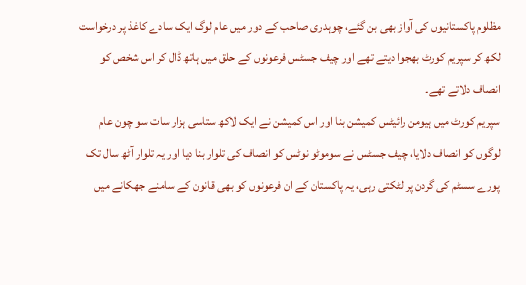مظلوم پاکستانیوں کی آواز بھی بن گئے، چوہدری صاحب کے دور میں عام لوگ ایک سادے کاغذ پر درخواست لکھ کر سپریم کورٹ بھجوا دیتے تھے اور چیف جسٹس فرعونوں کے حلق میں ہاتھ ڈال کر اس شخص کو انصاف دلاتے تھے۔
سپریم کورٹ میں ہیومن رائیٹس کمیشن بنا اور اس کمیشن نے ایک لاکھ ستاسی ہزار سات سو چون عام لوگوں کو انصاف دلایا، چیف جسٹس نے سوموٹو نوٹس کو انصاف کی تلوار بنا دیا اور یہ تلوار آٹھ سال تک پورے سسٹم کی گردن پر لٹکتی رہی، یہ پاکستان کے ان فرعونوں کو بھی قانون کے سامنے جھکانے میں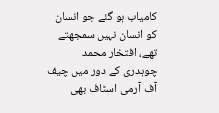کامیاب ہو گئے جو انسان کو انسان نہیں سمجھتے تھے، افتخار محمد چوہدری کے دور میں چیف آف آرمی اسٹاف بھی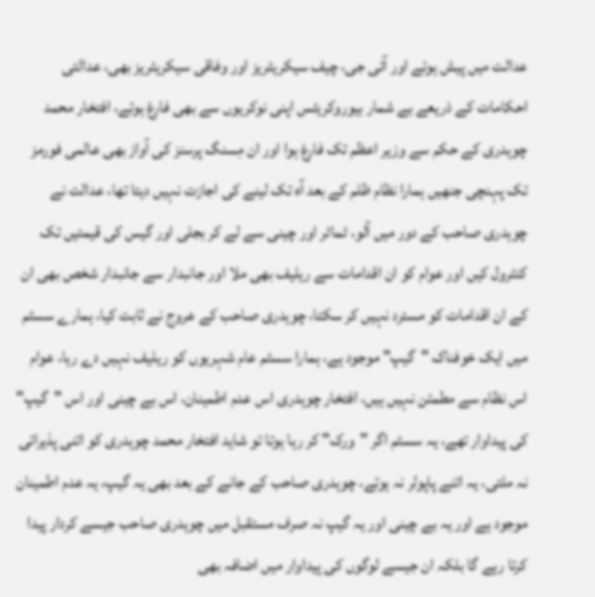عدالت میں پیش ہوئے اور آئی جی، چیف سیکریٹریز اور وفاقی سیکریٹریز بھی، عدالتی احکامات کے ذریعے بے شمار بیوروکریٹس اپنی نوکریوں سے بھی فارغ ہوئے، افتخار محمد چوہدری کے حکم سے وزیر اعظم تک فارغ ہوا اور ان مِسنگ پرسنز کی آواز بھی عالمی فورمز تک پہنچی جنھیں ہمارا نظام ظلم کے بعد آہ تک لینے کی اجازت نہیں دیتا تھا، عدالت نے چوہدری صاحب کے دور میں آلو، ٹماٹر اور چینی سے لے کر بجلی اور گیس کی قیمتیں تک کنٹرول کیں اور عوام کو ان اقدامات سے ریلیف بھی ملا اور جانبدار سے جانبدار شخص بھی ان کے ان اقدامات کو مسترد نہیں کر سکتا، چوہدری صاحب کے عروج نے ثابت کیا، ہمارے سسٹم میں ایک خوفناک "گیپ" موجود ہے، ہمارا سسٹم عام شہریوں کو ریلیف نہیں دے رہا، عوام اس نظام سے مطمئن نہیں ہیں، افتخار چوہدری اس عدم اطمینان، اس بے چینی اور اس "گیپ" کی پیداوار تھے، یہ سسٹم اگر "ورک" کر رہا ہوتا تو شاید افتخار محمد چوہدری کو اتنی پذیرائی نہ ملتی، یہ اتنے پاپولر نہ ہوتے، چوہدری صاحب کے جانے کے بعد بھی یہ گیپ، یہ عدم اطمینان موجود ہے اور یہ بے چینی اور یہ گیپ نہ صرف مستقبل میں چوہدری صاحب جیسے کردار پیدا کرتا رہے گا بلکہ ان جیسے لوگوں کی پیداوار میں اضافہ بھی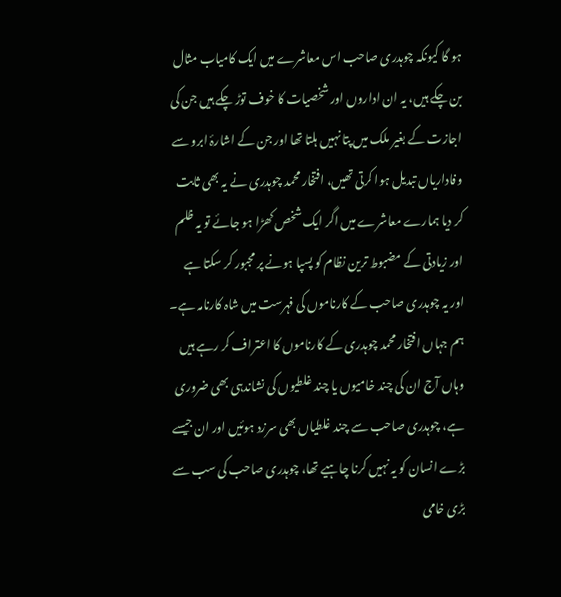ہو گا کیونکہ چوہدری صاحب اس معاشرے میں ایک کامیاب مثال بن چکے ہیں، یہ ان اداروں اور شخصیات کا خوف توڑ چکے ہیں جن کی اجازت کے بغیر ملک میں پتا نہیں ہلتا تھا اور جن کے اشارۂ ابرو سے وفاداریاں تبدیل ہوا کرتی تھیں، افتخار محمد چوہدری نے یہ بھی ثابت کر دیا ہمارے معاشرے میں اگر ایک شخص کھڑا ہو جائے تو یہ ظلم اور زیادتی کے مضبوط ترین نظام کو پسپا ہونے پر مجبور کر سکتا ہے اور یہ چوہدری صاحب کے کارناموں کی فہرست میں شاہ کارنامہ ہے۔
ہم جہاں افتخار محمد چوہدری کے کارناموں کا اعتراف کر رہے ہیں وہاں آج ان کی چند خامیوں یا چند غلطیوں کی نشاندہی بھی ضروری ہے، چوہدری صاحب سے چند غلطیاں بھی سرزد ہوئیں اور ان جیسے بڑے انسان کو یہ نہیں کرنا چاہیے تھا، چوہدری صاحب کی سب سے بڑی خامی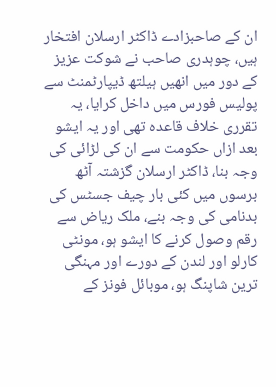ان کے صاحبزادے ڈاکٹر ارسلان افتخار ہیں، چوہدری صاحب نے شوکت عزیز کے دور میں انھیں ہیلتھ ڈیپارٹمنٹ سے پولیس فورس میں داخل کرایا، یہ تقرری خلاف قاعدہ تھی اور یہ ایشو بعد ازاں حکومت سے ان کی لڑائی کی وجہ بنا، ڈاکٹر ارسلان گزشتہ آٹھ برسوں میں کئی بار چیف جسٹس کی بدنامی کی وجہ بنے، ملک ریاض سے رقم وصول کرنے کا ایشو ہو، مونٹی کارلو اور لندن کے دورے اور مہنگی ترین شاپنگ ہو، موبائل فونز کے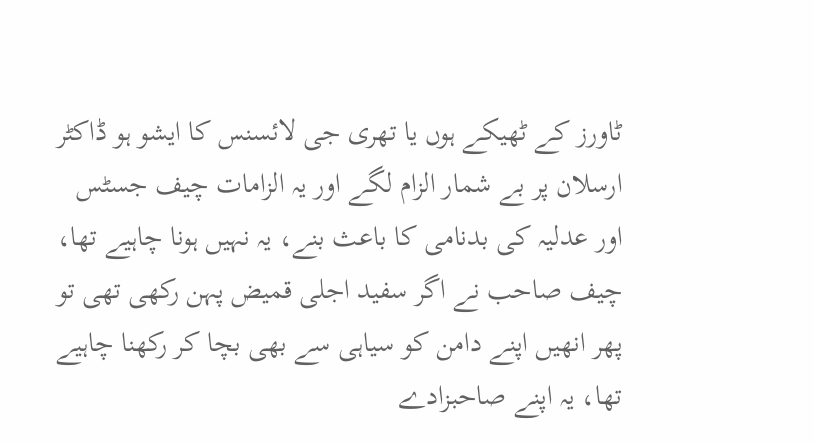ٹاورز کے ٹھیکے ہوں یا تھری جی لائسنس کا ایشو ہو ڈاکٹر ارسلان پر بے شمار الزام لگے اور یہ الزامات چیف جسٹس اور عدلیہ کی بدنامی کا باعث بنے، یہ نہیں ہونا چاہیے تھا، چیف صاحب نے اگر سفید اجلی قمیض پہن رکھی تھی تو پھر انھیں اپنے دامن کو سیاہی سے بھی بچا کر رکھنا چاہیے تھا، یہ اپنے صاحبزادے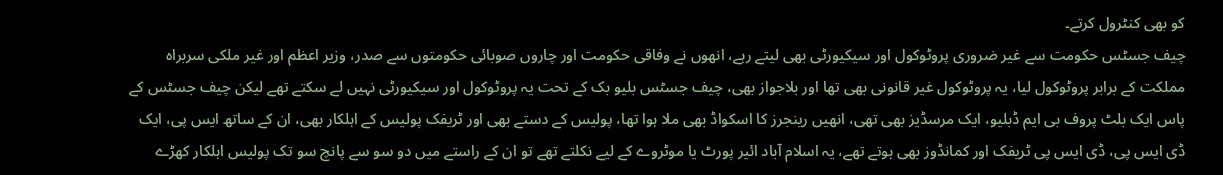کو بھی کنٹرول کرتے۔
چیف جسٹس حکومت سے غیر ضروری پروٹوکول اور سیکیورٹی بھی لیتے رہے، انھوں نے وفاقی حکومت اور چاروں صوبائی حکومتوں سے صدر، وزیر اعظم اور غیر ملکی سربراہ مملکت کے برابر پروٹوکول لیا، یہ پروٹوکول غیر قانونی بھی تھا اور بلاجواز بھی، چیف جسٹس بلیو بک کے تحت یہ پروٹوکول اور سیکیورٹی نہیں لے سکتے تھے لیکن چیف جسٹس کے پاس ایک بلٹ پروف بی ایم ڈبلیو، ایک مرسڈیز بھی تھی، انھیں رینجرز کا اسکواڈ بھی ملا ہوا تھا، پولیس کے دستے بھی اور ٹریفک پولیس کے اہلکار بھی، ان کے ساتھ ایس پی، ایک ڈی ایس پی، ڈی ایس پی ٹریفک اور کمانڈوز بھی ہوتے تھے، یہ اسلام آباد ائیر پورٹ یا موٹروے کے لیے نکلتے تھے تو ان کے راستے میں دو سو سے پانچ سو تک پولیس اہلکار کھڑے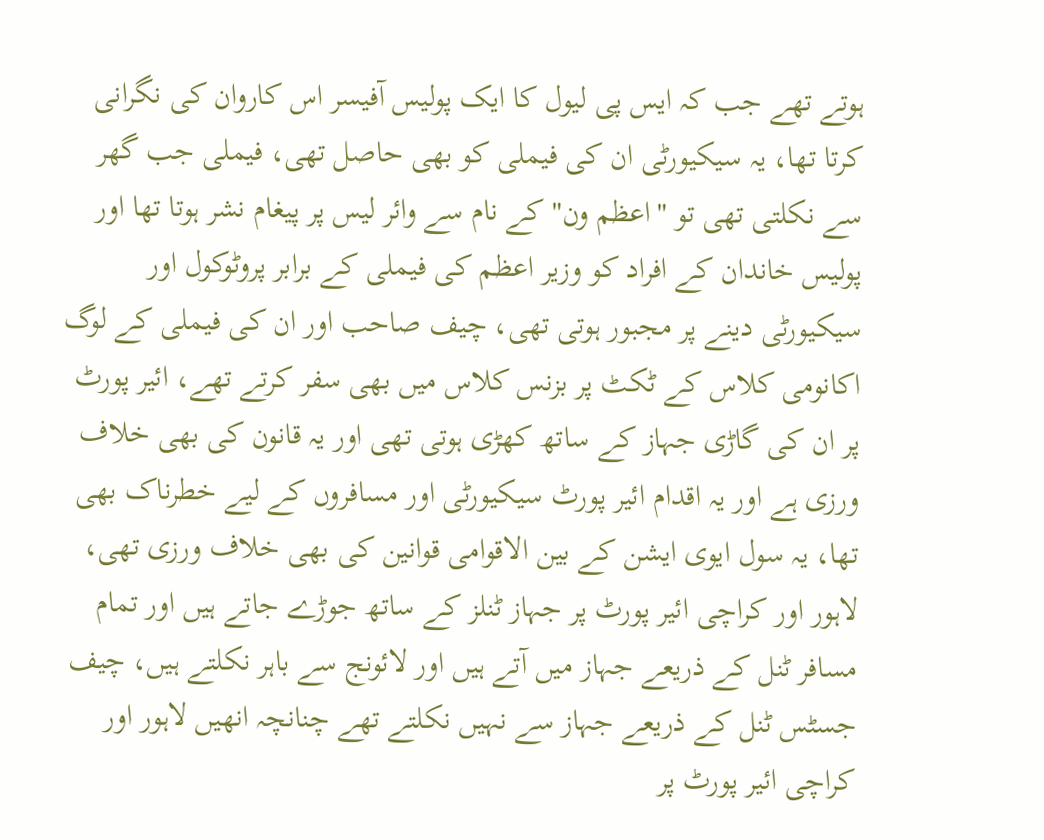ہوتے تھے جب کہ ایس پی لیول کا ایک پولیس آفیسر اس کاروان کی نگرانی کرتا تھا، یہ سیکیورٹی ان کی فیملی کو بھی حاصل تھی، فیملی جب گھر سے نکلتی تھی تو "اعظم ون" کے نام سے وائر لیس پر پیغام نشر ہوتا تھا اور پولیس خاندان کے افراد کو وزیر اعظم کی فیملی کے برابر پروٹوکول اور سیکیورٹی دینے پر مجبور ہوتی تھی، چیف صاحب اور ان کی فیملی کے لوگ اکانومی کلاس کے ٹکٹ پر بزنس کلاس میں بھی سفر کرتے تھے، ائیر پورٹ پر ان کی گاڑی جہاز کے ساتھ کھڑی ہوتی تھی اور یہ قانون کی بھی خلاف ورزی ہے اور یہ اقدام ائیر پورٹ سیکیورٹی اور مسافروں کے لیے خطرناک بھی تھا، یہ سول ایوی ایشن کے بین الاقوامی قوانین کی بھی خلاف ورزی تھی، لاہور اور کراچی ائیر پورٹ پر جہاز ٹنلز کے ساتھ جوڑے جاتے ہیں اور تمام مسافر ٹنل کے ذریعے جہاز میں آتے ہیں اور لائونج سے باہر نکلتے ہیں، چیف جسٹس ٹنل کے ذریعے جہاز سے نہیں نکلتے تھے چنانچہ انھیں لاہور اور کراچی ائیر پورٹ پر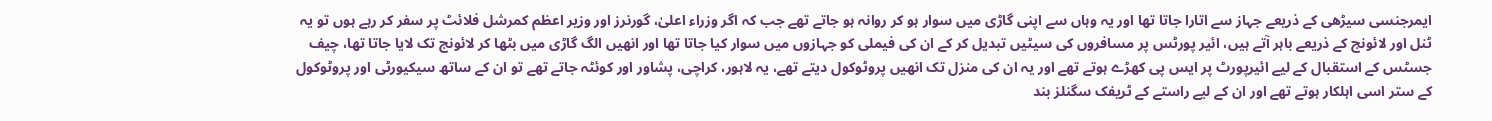ایمرجنسی سیڑھی کے ذریعے جہاز سے اتارا جاتا تھا اور یہ وہاں سے اپنی گاڑی میں سوار ہو کر روانہ ہو جاتے تھے جب کہ اگر وزراء اعلیٰ، گورنرز اور وزیر اعظم کمرشل فلائٹ پر سفر کر رہے ہوں تو یہ ٹنل اور لائونج کے ذریعے باہر آتے ہیں، ائیر پورٹس پر مسافروں کی سیٹیں تبدیل کر کے ان کی فیملی کو جہازوں میں سوار کیا جاتا تھا اور انھیں الگ گاڑی میں بٹھا کر لائونج تک لایا جاتا تھا، چیف جسٹس کے استقبال کے لیے ائیرپورٹ پر ایس پی کھڑے ہوتے تھے اور یہ ان کی منزل تک انھیں پروٹوکول دیتے تھے، یہ لاہور، کراچی، پشاور اور کوئٹہ جاتے تھے تو ان کے ساتھ سیکیورٹی اور پروٹوکول کے ستر اسی اہلکار ہوتے تھے اور ان کے لیے راستے کے ٹریفک سگنلز بند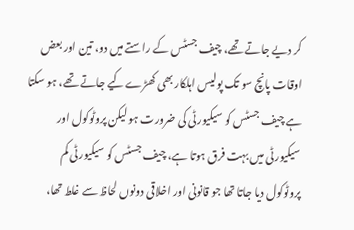کر دیے جاتے تھے، چیف جسٹس کے راستے میں دو، تین اور بعض اوقات پانچ سو تک پولیس اہلکار بھی کھڑے کیے جاتے تھے، ہو سکتا ہے چیف جسٹس کو سیکیورٹی کی ضرورت ہو لیکن پروٹوکول اور سیکیورٹی میں بہت فرق ہوتا ہے، چیف جسٹس کو سیکیورٹی کم پروٹوکول دیا جاتا تھا جو قانونی اور اخلاقی دونوں لحاظ سے غلط تھا،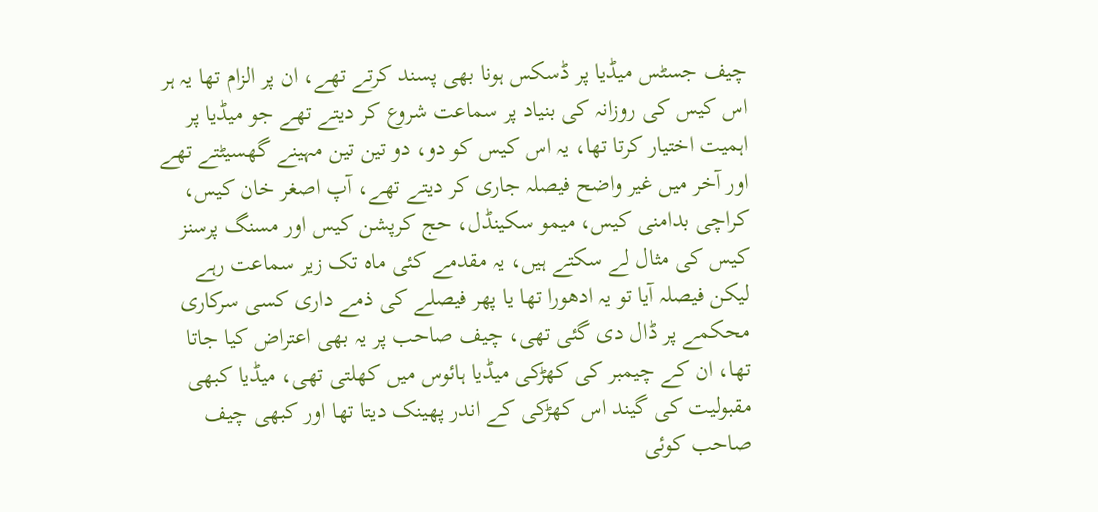چیف جسٹس میڈیا پر ڈسکس ہونا بھی پسند کرتے تھے، ان پر الزام تھا یہ ہر اس کیس کی روزانہ کی بنیاد پر سماعت شروع کر دیتے تھے جو میڈیا پر اہمیت اختیار کرتا تھا، یہ اس کیس کو دو، دو تین تین مہینے گھسیٹتے تھے اور آخر میں غیر واضح فیصلہ جاری کر دیتے تھے، آپ اصغر خان کیس، کراچی بدامنی کیس، میمو سکینڈل، حج کرپشن کیس اور مسنگ پرسنز کیس کی مثال لے سکتے ہیں، یہ مقدمے کئی ماہ تک زیر سماعت رہے لیکن فیصلہ آیا تو یہ ادھورا تھا یا پھر فیصلے کی ذمے داری کسی سرکاری محکمے پر ڈال دی گئی تھی، چیف صاحب پر یہ بھی اعتراض کیا جاتا تھا، ان کے چیمبر کی کھڑکی میڈیا ہائوس میں کھلتی تھی، میڈیا کبھی مقبولیت کی گیند اس کھڑکی کے اندر پھینک دیتا تھا اور کبھی چیف صاحب کوئی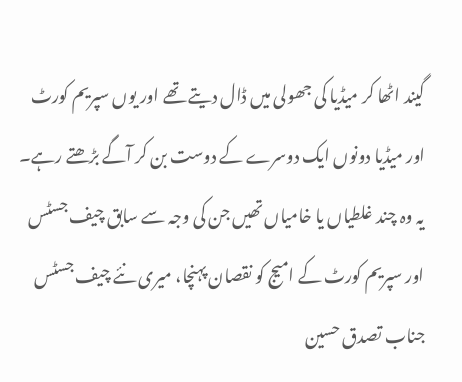گیند اٹھا کر میڈیا کی جھولی میں ڈال دیتے تھے اور یوں سپریم کورٹ اور میڈیا دونوں ایک دوسرے کے دوست بن کر آگے بڑھتے رہے۔
یہ وہ چند غلطیاں یا خامیاں تھیں جن کی وجہ سے سابق چیف جسٹس اور سپریم کورٹ کے امیج کو نقصان پہنچا، میری نئے چیف جسٹس جناب تصدق حسین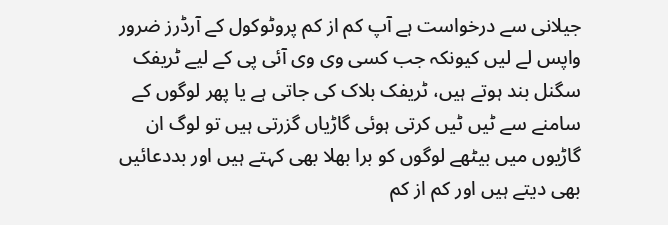جیلانی سے درخواست ہے آپ کم از کم پروٹوکول کے آرڈرز ضرور واپس لے لیں کیونکہ جب کسی وی وی آئی پی کے لیے ٹریفک سگنل بند ہوتے ہیں، ٹریفک بلاک کی جاتی ہے یا پھر لوگوں کے سامنے سے ٹیں ٹیں کرتی ہوئی گاڑیاں گزرتی ہیں تو لوگ ان گاڑیوں میں بیٹھے لوگوں کو برا بھلا بھی کہتے ہیں اور بددعائیں بھی دیتے ہیں اور کم از کم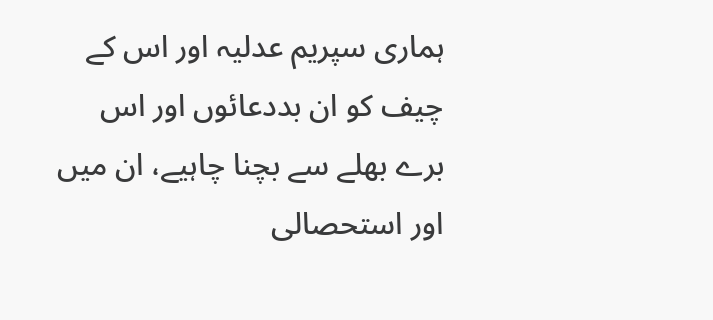ہماری سپریم عدلیہ اور اس کے چیف کو ان بددعائوں اور اس برے بھلے سے بچنا چاہیے، ان میں اور استحصالی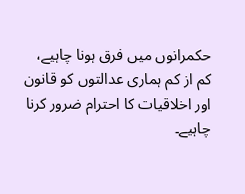حکمرانوں میں فرق ہونا چاہیے، کم از کم ہماری عدالتوں کو قانون اور اخلاقیات کا احترام ضرور کرنا چاہیے۔